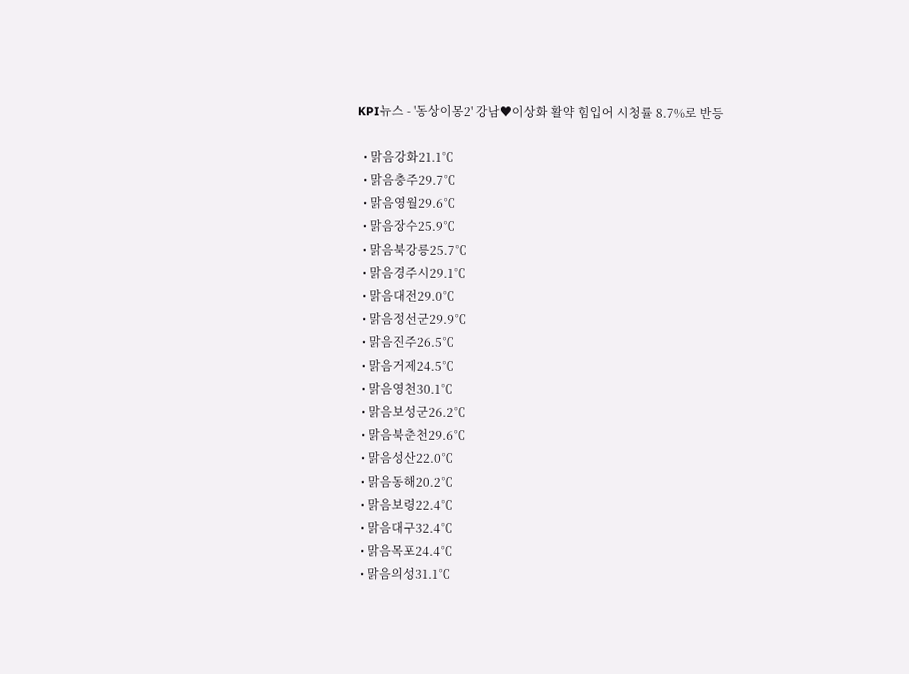KPI뉴스 - '동상이몽2' 강남♥이상화 활약 힘입어 시청률 8.7%로 반등

  • 맑음강화21.1℃
  • 맑음충주29.7℃
  • 맑음영월29.6℃
  • 맑음장수25.9℃
  • 맑음북강릉25.7℃
  • 맑음경주시29.1℃
  • 맑음대전29.0℃
  • 맑음정선군29.9℃
  • 맑음진주26.5℃
  • 맑음거제24.5℃
  • 맑음영천30.1℃
  • 맑음보성군26.2℃
  • 맑음북춘천29.6℃
  • 맑음성산22.0℃
  • 맑음동해20.2℃
  • 맑음보령22.4℃
  • 맑음대구32.4℃
  • 맑음목포24.4℃
  • 맑음의성31.1℃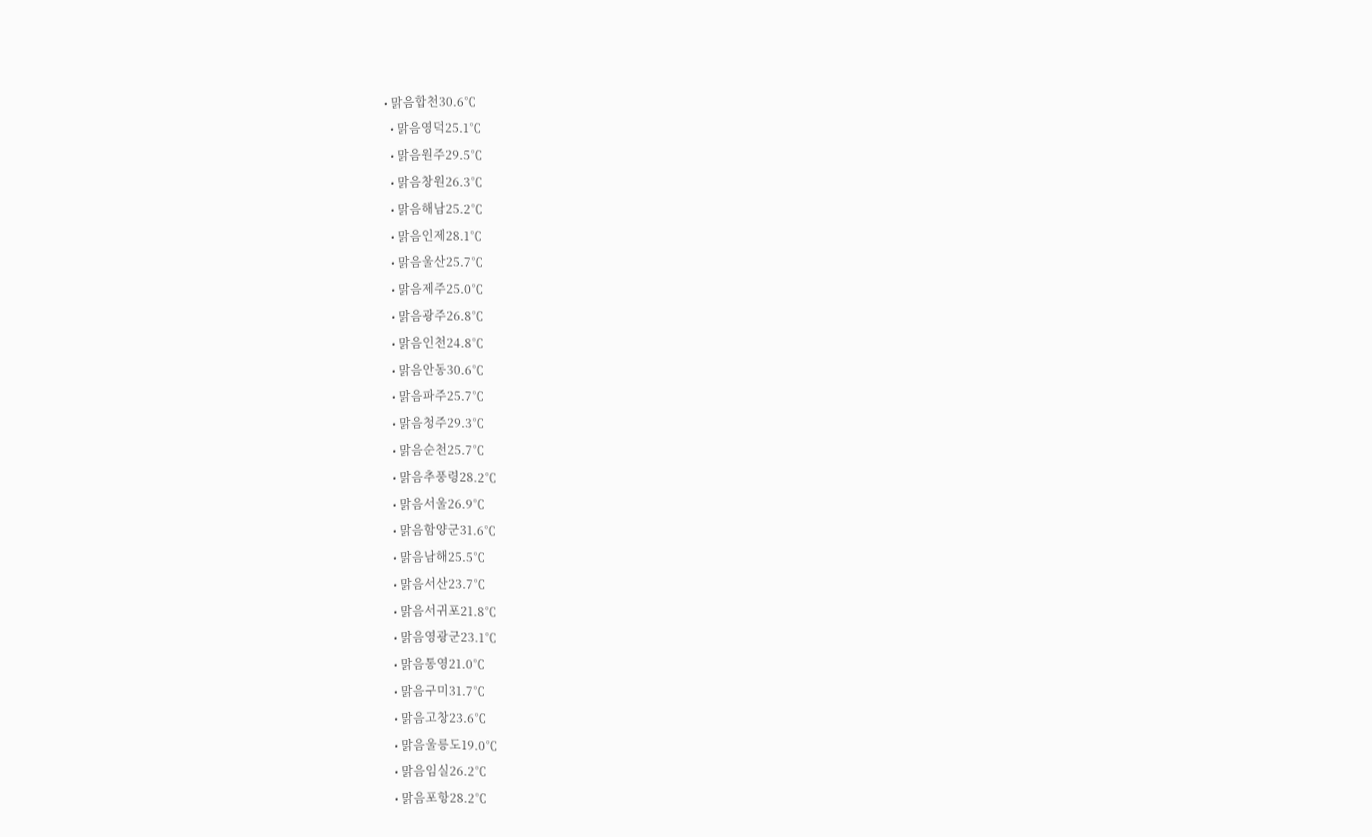• 맑음합천30.6℃
  • 맑음영덕25.1℃
  • 맑음원주29.5℃
  • 맑음창원26.3℃
  • 맑음해남25.2℃
  • 맑음인제28.1℃
  • 맑음울산25.7℃
  • 맑음제주25.0℃
  • 맑음광주26.8℃
  • 맑음인천24.8℃
  • 맑음안동30.6℃
  • 맑음파주25.7℃
  • 맑음청주29.3℃
  • 맑음순천25.7℃
  • 맑음추풍령28.2℃
  • 맑음서울26.9℃
  • 맑음함양군31.6℃
  • 맑음남해25.5℃
  • 맑음서산23.7℃
  • 맑음서귀포21.8℃
  • 맑음영광군23.1℃
  • 맑음통영21.0℃
  • 맑음구미31.7℃
  • 맑음고창23.6℃
  • 맑음울릉도19.0℃
  • 맑음임실26.2℃
  • 맑음포항28.2℃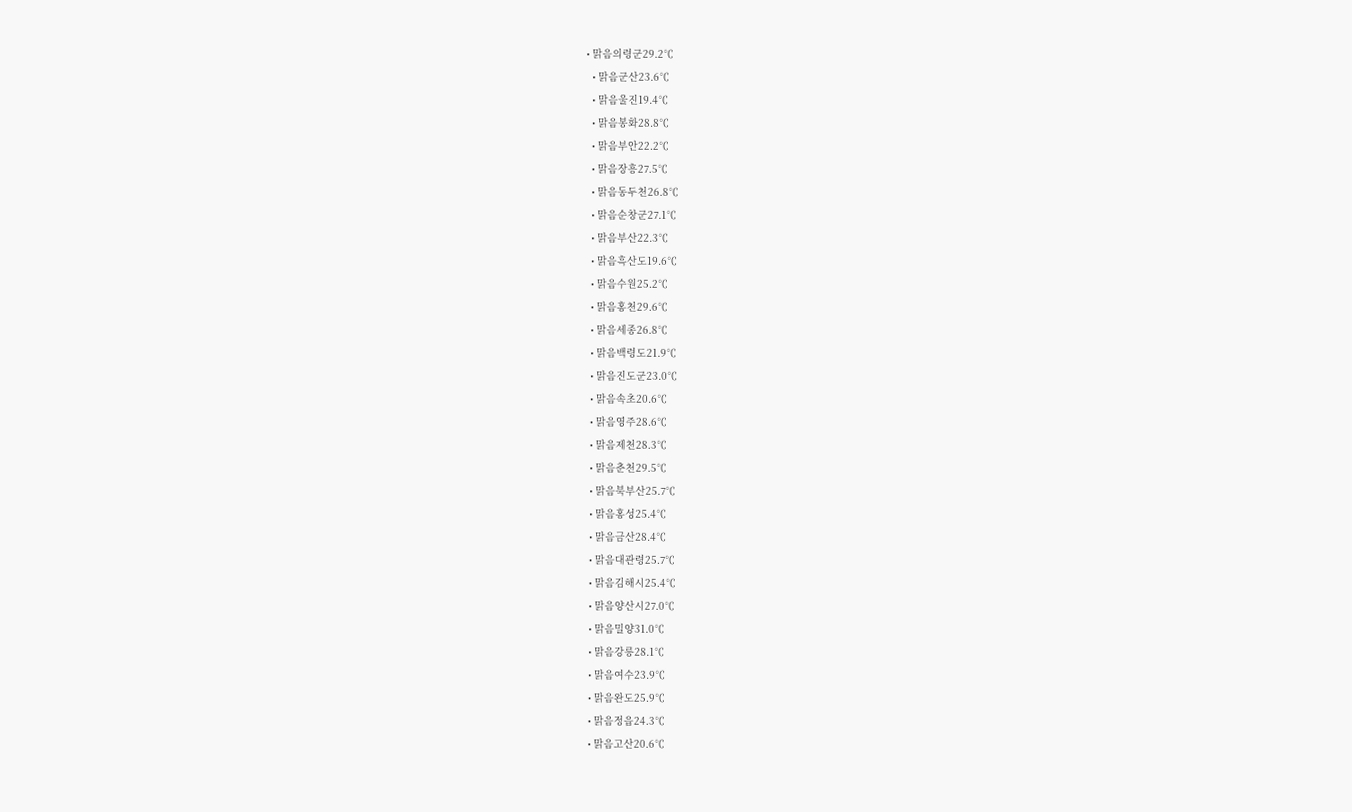• 맑음의령군29.2℃
  • 맑음군산23.6℃
  • 맑음울진19.4℃
  • 맑음봉화28.8℃
  • 맑음부안22.2℃
  • 맑음장흥27.5℃
  • 맑음동두천26.8℃
  • 맑음순창군27.1℃
  • 맑음부산22.3℃
  • 맑음흑산도19.6℃
  • 맑음수원25.2℃
  • 맑음홍천29.6℃
  • 맑음세종26.8℃
  • 맑음백령도21.9℃
  • 맑음진도군23.0℃
  • 맑음속초20.6℃
  • 맑음영주28.6℃
  • 맑음제천28.3℃
  • 맑음춘천29.5℃
  • 맑음북부산25.7℃
  • 맑음홍성25.4℃
  • 맑음금산28.4℃
  • 맑음대관령25.7℃
  • 맑음김해시25.4℃
  • 맑음양산시27.0℃
  • 맑음밀양31.0℃
  • 맑음강릉28.1℃
  • 맑음여수23.9℃
  • 맑음완도25.9℃
  • 맑음정읍24.3℃
  • 맑음고산20.6℃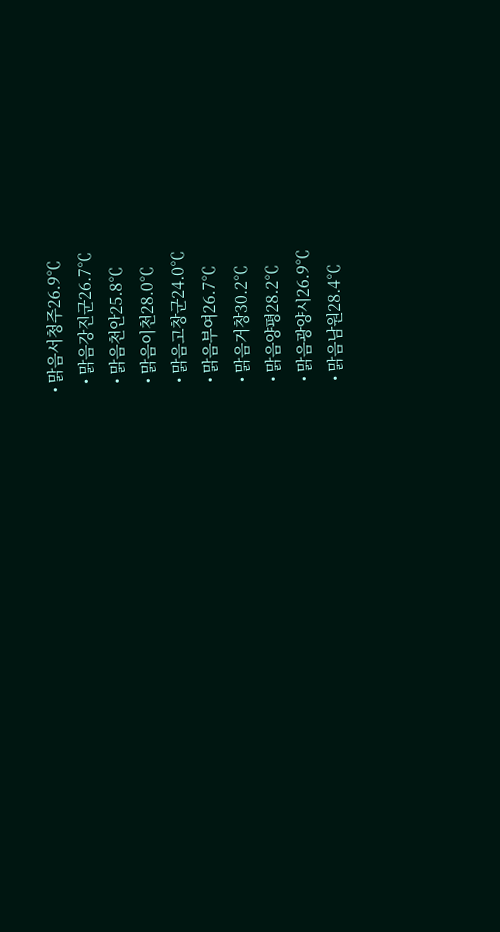• 맑음서청주26.9℃
  • 맑음강진군26.7℃
  • 맑음천안25.8℃
  • 맑음이천28.0℃
  • 맑음고창군24.0℃
  • 맑음부여26.7℃
  • 맑음거창30.2℃
  • 맑음양평28.2℃
  • 맑음광양시26.9℃
  • 맑음남원28.4℃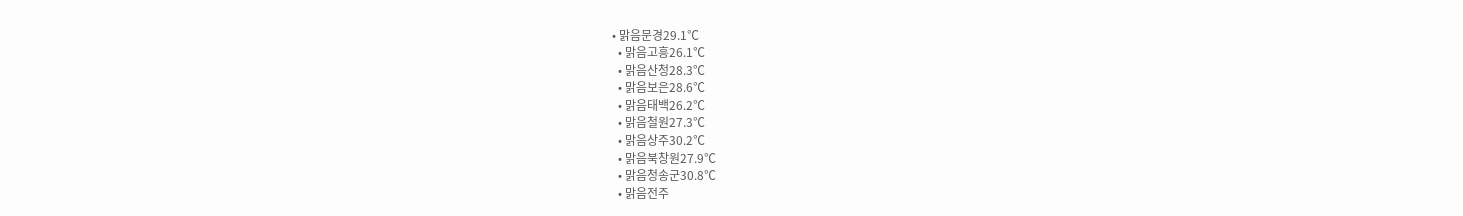• 맑음문경29.1℃
  • 맑음고흥26.1℃
  • 맑음산청28.3℃
  • 맑음보은28.6℃
  • 맑음태백26.2℃
  • 맑음철원27.3℃
  • 맑음상주30.2℃
  • 맑음북창원27.9℃
  • 맑음청송군30.8℃
  • 맑음전주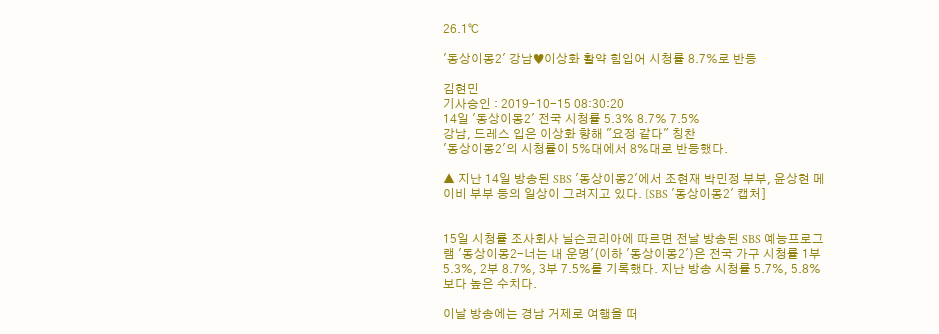26.1℃

'동상이몽2' 강남♥이상화 활약 힘입어 시청률 8.7%로 반등

김현민
기사승인 : 2019-10-15 08:30:20
14일 '동상이몽2' 전국 시청률 5.3% 8.7% 7.5%
강남, 드레스 입은 이상화 향해 "요정 같다" 칭찬
'동상이몽2'의 시청률이 5%대에서 8%대로 반등했다.

▲ 지난 14일 방송된 SBS '동상이몽2'에서 조현재 박민정 부부, 윤상현 메이비 부부 등의 일상이 그려지고 있다. [SBS '동상이몽2' 캡처]


15일 시청률 조사회사 닐슨코리아에 따르면 전날 방송된 SBS 예능프로그램 '동상이몽2-너는 내 운명'(이하 '동상이몽2')은 전국 가구 시청률 1부 5.3%, 2부 8.7%, 3부 7.5%를 기록했다. 지난 방송 시청률 5.7%, 5.8%보다 높은 수치다.

이날 방송에는 경남 거제로 여행을 떠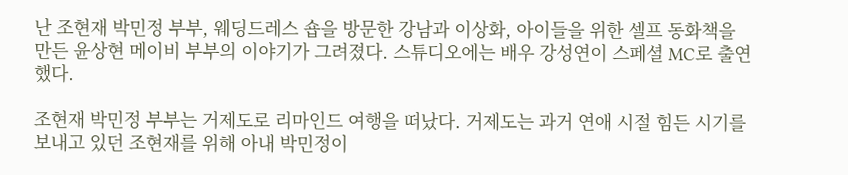난 조현재 박민정 부부, 웨딩드레스 숍을 방문한 강남과 이상화, 아이들을 위한 셀프 동화책을 만든 윤상현 메이비 부부의 이야기가 그려졌다. 스튜디오에는 배우 강성연이 스페셜 MC로 출연했다.

조현재 박민정 부부는 거제도로 리마인드 여행을 떠났다. 거제도는 과거 연애 시절 힘든 시기를 보내고 있던 조현재를 위해 아내 박민정이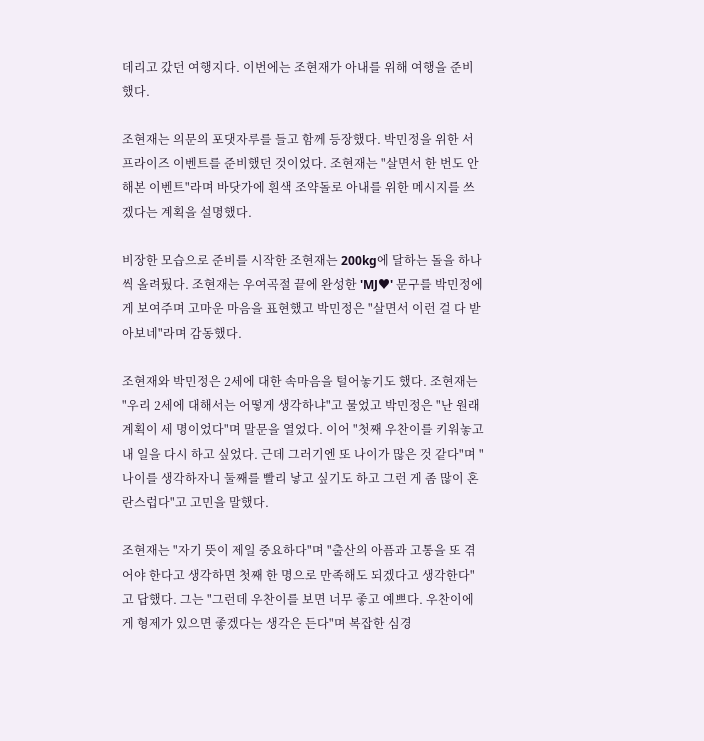데리고 갔던 여행지다. 이번에는 조현재가 아내를 위해 여행을 준비했다.

조현재는 의문의 포댓자루를 들고 함께 등장했다. 박민정을 위한 서프라이즈 이벤트를 준비했던 것이었다. 조현재는 "살면서 한 번도 안 해본 이벤트"라며 바닷가에 흰색 조약돌로 아내를 위한 메시지를 쓰겠다는 계획을 설명했다.

비장한 모습으로 준비를 시작한 조현재는 200kg에 달하는 돌을 하나씩 올려뒀다. 조현재는 우여곡절 끝에 완성한 'MJ♥' 문구를 박민정에게 보여주며 고마운 마음을 표현했고 박민정은 "살면서 이런 걸 다 받아보네"라며 감동했다.

조현재와 박민정은 2세에 대한 속마음을 털어놓기도 했다. 조현재는 "우리 2세에 대해서는 어떻게 생각하냐"고 물었고 박민정은 "난 원래 계획이 세 명이었다"며 말문을 열었다. 이어 "첫째 우찬이를 키워놓고 내 일을 다시 하고 싶었다. 근데 그러기엔 또 나이가 많은 것 같다"며 "나이를 생각하자니 둘째를 빨리 낳고 싶기도 하고 그런 게 좀 많이 혼란스럽다"고 고민을 말했다.

조현재는 "자기 뜻이 제일 중요하다"며 "출산의 아픔과 고통을 또 겪어야 한다고 생각하면 첫째 한 명으로 만족해도 되겠다고 생각한다"고 답했다. 그는 "그런데 우찬이를 보면 너무 좋고 예쁘다. 우찬이에게 형제가 있으면 좋겠다는 생각은 든다"며 복잡한 심경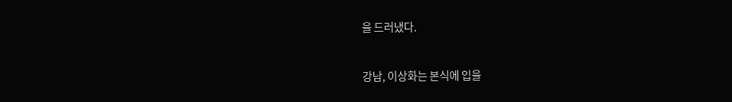을 드러냈다.

강남, 이상화는 본식에 입을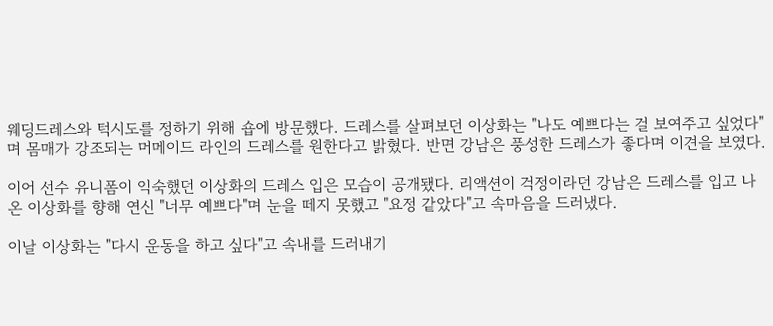웨딩드레스와 턱시도를 정하기 위해 숍에 방문했다. 드레스를 살펴보던 이상화는 "나도 예쁘다는 걸 보여주고 싶었다"며 몸매가 강조되는 머메이드 라인의 드레스를 원한다고 밝혔다. 반면 강남은 풍성한 드레스가 좋다며 이견을 보였다.

이어 선수 유니폼이 익숙했던 이상화의 드레스 입은 모습이 공개됐다. 리액션이 걱정이라던 강남은 드레스를 입고 나온 이상화를 향해 연신 "너무 예쁘다"며 눈을 떼지 못했고 "요정 같았다"고 속마음을 드러냈다.

이날 이상화는 "다시 운동을 하고 싶다"고 속내를 드러내기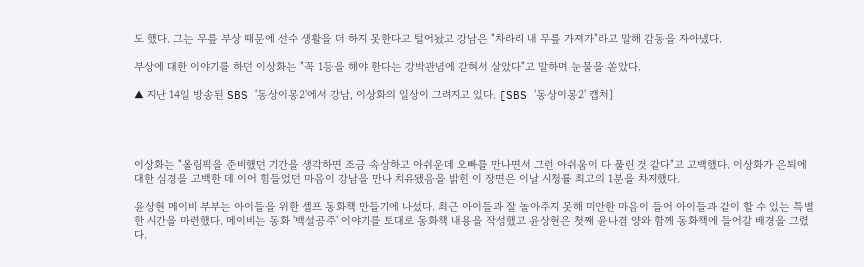도 했다. 그는 무릎 부상 때문에 선수 생활을 더 하지 못한다고 털어놨고 강남은 "차라리 내 무릎 가져가"라고 말해 감동을 자아냈다.

부상에 대한 이야기를 하던 이상화는 "꼭 1등을 해야 한다는 강박관념에 갇혀서 살았다"고 말하며 눈물을 쏟았다.

▲ 지난 14일 방송된 SBS '동상이몽2'에서 강남, 이상화의 일상이 그려지고 있다. [SBS '동상이몽2' 캡처]




이상화는 "올림픽을 준비했던 기간을 생각하면 조금 속상하고 아쉬운데 오빠를 만나면서 그런 아쉬움이 다 풀린 것 같다"고 고백했다. 이상화가 은퇴에 대한 심경을 고백한 데 이어 힘들었던 마음이 강남을 만나 치유됐음을 밝힌 이 장면은 이날 시청률 최고의 1분을 차지했다.

윤상현 메이비 부부는 아이들을 위한 셀프 동화책 만들기에 나섰다. 최근 아이들과 잘 놀아주지 못해 미안한 마음이 들어 아이들과 같이 할 수 있는 특별한 시간을 마련했다. 메이비는 동화 '백설공주' 이야기를 토대로 동화책 내용을 작성했고 윤상현은 첫째 윤나겸 양와 함께 동화책에 들어갈 배경을 그렸다.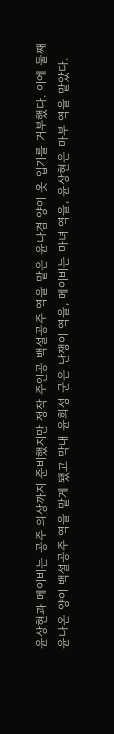윤상현과 메이비는 공주 의상까지 준비했지만 정작 주인공 백설공주 역을 맡은 윤나겸 양이 옷 입기를 거부했다. 이에 둘째 윤나온 양이 백설공주 역을 맡게 됐고 막내 윤희성 군은 난쟁이 역을, 메이비는 마녀 역을, 윤상현은 마부 역을 맡았다.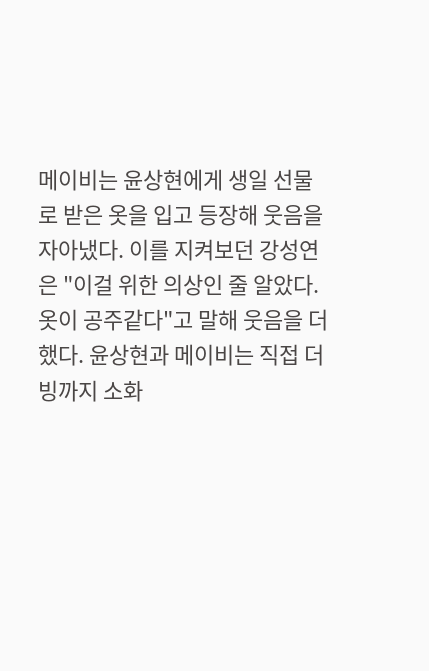메이비는 윤상현에게 생일 선물로 받은 옷을 입고 등장해 웃음을 자아냈다. 이를 지켜보던 강성연은 "이걸 위한 의상인 줄 알았다. 옷이 공주같다"고 말해 웃음을 더했다. 윤상현과 메이비는 직접 더빙까지 소화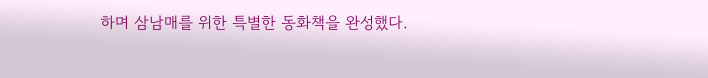하며 삼남매를 위한 특별한 동화책을 완성했다.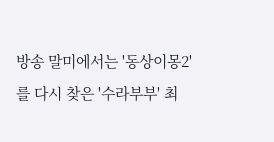방송 말미에서는 '동상이몽2'를 다시 찾은 '수라부부' 최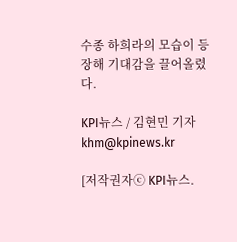수종 하희라의 모습이 등장해 기대감을 끌어올렸다.

KPI뉴스 / 김현민 기자 khm@kpinews.kr

[저작권자ⓒ KPI뉴스.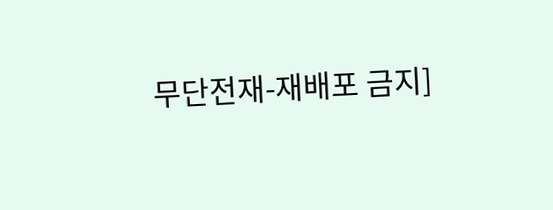무단전재-재배포 금지]